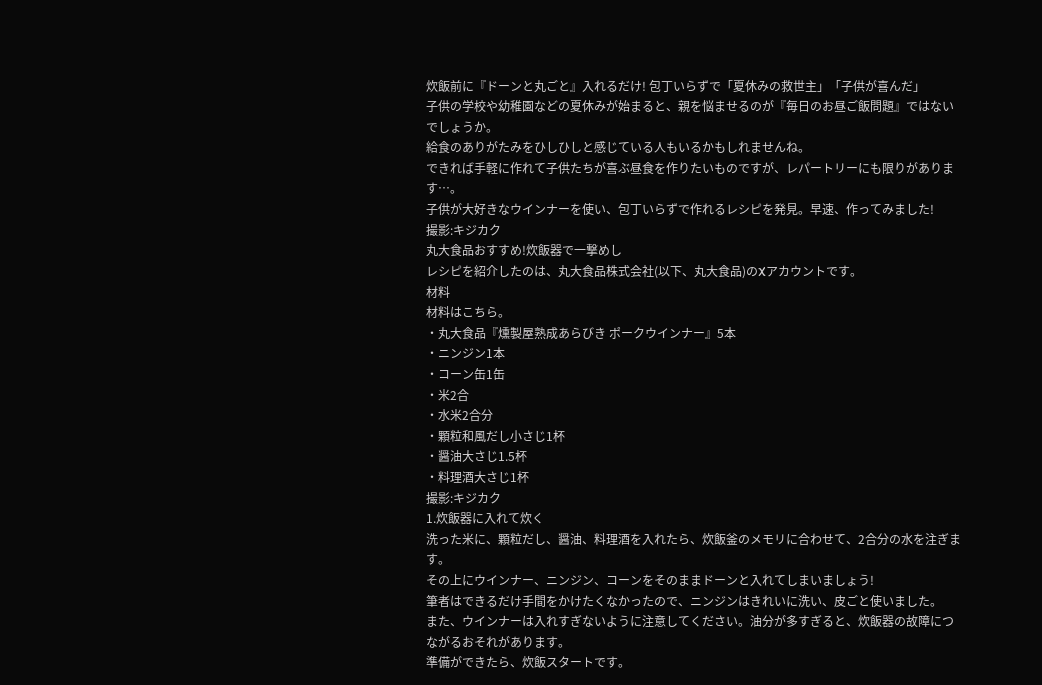炊飯前に『ドーンと丸ごと』入れるだけ! 包丁いらずで「夏休みの救世主」「子供が喜んだ」
子供の学校や幼稚園などの夏休みが始まると、親を悩ませるのが『毎日のお昼ご飯問題』ではないでしょうか。
給食のありがたみをひしひしと感じている人もいるかもしれませんね。
できれば手軽に作れて子供たちが喜ぶ昼食を作りたいものですが、レパートリーにも限りがあります…。
子供が大好きなウインナーを使い、包丁いらずで作れるレシピを発見。早速、作ってみました!
撮影:キジカク
丸大食品おすすめ!炊飯器で一撃めし
レシピを紹介したのは、丸大食品株式会社(以下、丸大食品)のXアカウントです。
材料
材料はこちら。
・丸大食品『燻製屋熟成あらびき ポークウインナー』5本
・ニンジン1本
・コーン缶1缶
・米2合
・水米2合分
・顆粒和風だし小さじ1杯
・醤油大さじ1.5杯
・料理酒大さじ1杯
撮影:キジカク
1.炊飯器に入れて炊く
洗った米に、顆粒だし、醤油、料理酒を入れたら、炊飯釜のメモリに合わせて、2合分の水を注ぎます。
その上にウインナー、ニンジン、コーンをそのままドーンと入れてしまいましょう!
筆者はできるだけ手間をかけたくなかったので、ニンジンはきれいに洗い、皮ごと使いました。
また、ウインナーは入れすぎないように注意してください。油分が多すぎると、炊飯器の故障につながるおそれがあります。
準備ができたら、炊飯スタートです。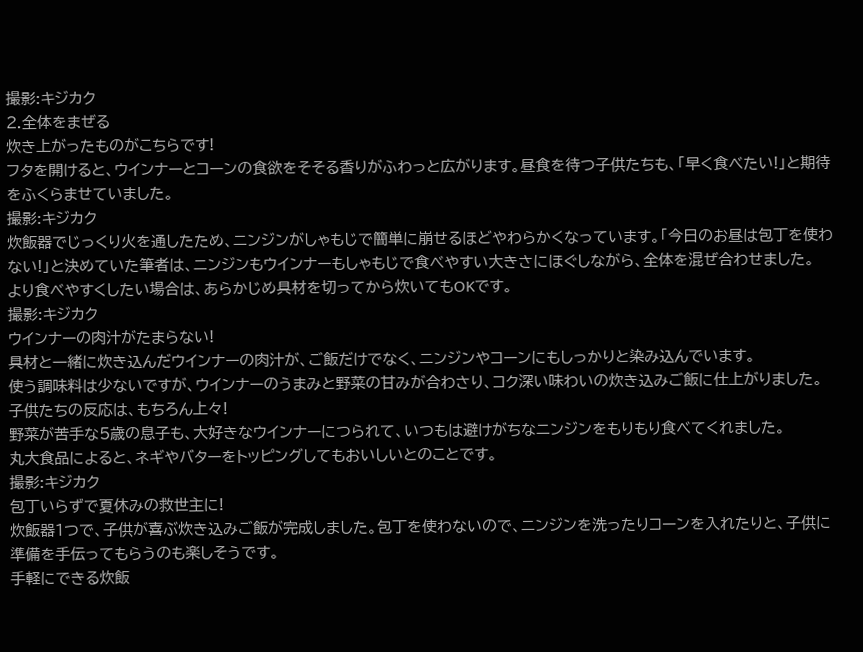撮影:キジカク
2.全体をまぜる
炊き上がったものがこちらです!
フタを開けると、ウインナーとコーンの食欲をそそる香りがふわっと広がります。昼食を待つ子供たちも、「早く食べたい!」と期待をふくらませていました。
撮影:キジカク
炊飯器でじっくり火を通したため、ニンジンがしゃもじで簡単に崩せるほどやわらかくなっています。「今日のお昼は包丁を使わない!」と決めていた筆者は、ニンジンもウインナーもしゃもじで食べやすい大きさにほぐしながら、全体を混ぜ合わせました。
より食べやすくしたい場合は、あらかじめ具材を切ってから炊いてもOKです。
撮影:キジカク
ウインナーの肉汁がたまらない!
具材と一緒に炊き込んだウインナーの肉汁が、ご飯だけでなく、ニンジンやコーンにもしっかりと染み込んでいます。
使う調味料は少ないですが、ウインナーのうまみと野菜の甘みが合わさり、コク深い味わいの炊き込みご飯に仕上がりました。
子供たちの反応は、もちろん上々!
野菜が苦手な5歳の息子も、大好きなウインナーにつられて、いつもは避けがちなニンジンをもりもり食べてくれました。
丸大食品によると、ネギやバターをトッピングしてもおいしいとのことです。
撮影:キジカク
包丁いらずで夏休みの救世主に!
炊飯器1つで、子供が喜ぶ炊き込みご飯が完成しました。包丁を使わないので、ニンジンを洗ったりコーンを入れたりと、子供に準備を手伝ってもらうのも楽しそうです。
手軽にできる炊飯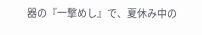器の『一撃めし』で、夏休み中の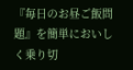『毎日のお昼ご飯問題』を簡単においしく乗り切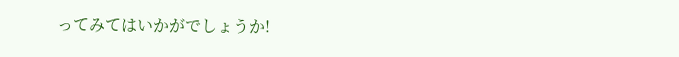ってみてはいかがでしょうか!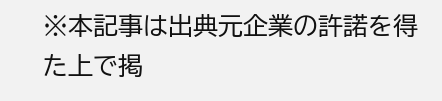※本記事は出典元企業の許諾を得た上で掲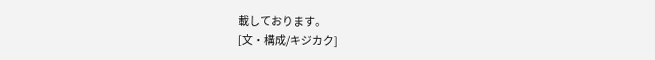載しております。
[文・構成/キジカク]